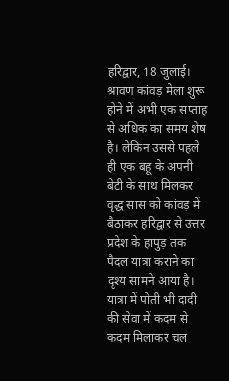हरिद्वार, 18 जुलाई। श्रावण कांवड़ मेला शुरू होने में अभी एक सप्ताह से अधिक का समय शेष है। लेकिन उससे पहले ही एक बहू के अपनी बेटी के साथ मिलकर वृद्ध सास को कांवड़ में बैठाकर हरिद्वार से उत्तर प्रदेश के हापुड़ तक पैदल यात्रा कराने का दृश्य सामने आया है। यात्रा में पोती भी दादी की सेवा में कदम से कदम मिलाकर चल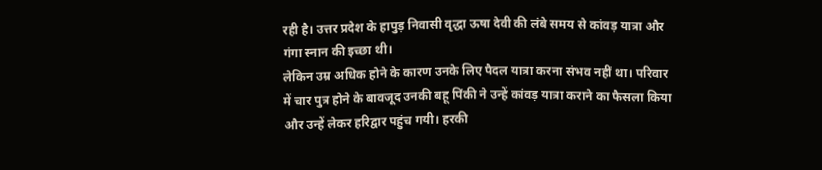रही है। उत्तर प्रदेश के हापुड़ निवासी वृद्धा ऊषा देवी की लंबे समय से कांवड़ यात्रा और गंगा स्नान की इच्छा थी।
लेकिन उम्र अधिक होने के कारण उनके लिए पैदल यात्रा करना संभव नहीं था। परिवार में चार पुत्र होने के बावजूद उनकी बहू पिंकी ने उन्हें कांवड़ यात्रा कराने का फैसला किया और उन्हें लेकर हरिद्वार पहुंच गयी। हरकी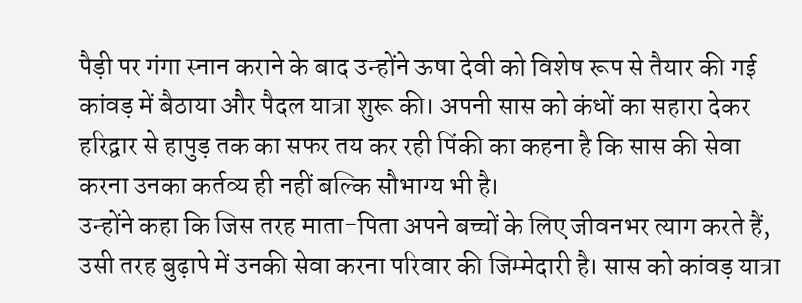पैड़ी पर गंगा स्नान कराने के बाद उन्होंने ऊषा देवी को विशेष रूप से तैयार की गई कांवड़ में बैठाया और पैदल यात्रा शुरू की। अपनी सास को कंधों का सहारा देकर हरिद्वार से हापुड़ तक का सफर तय कर रही पिंकी का कहना है कि सास की सेवा करना उनका कर्तव्य ही नहीं बल्कि सौभाग्य भी है।
उन्होंने कहा कि जिस तरह माता-पिता अपने बच्चों के लिए जीवनभर त्याग करते हैं, उसी तरह बुढ़ापे में उनकी सेवा करना परिवार की जिम्मेदारी है। सास को कांवड़ यात्रा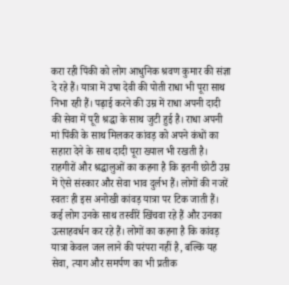करा रही पिंकी को लोग आधुनिक श्रवण कुमार की संज्ञा दे रहे हैं। यात्रा में उषा देवी की पोती राधा भी पूरा साथ निभा रही हैं। पढ़ाई करने की उम्र में राधा अपनी दादी की सेवा में पूरी श्रद्धा के साथ जुटी हुई है। राधा अपनी मां पिंकी के साथ मिलकर कांवड़ को अपने कंधों का सहारा देने के साथ दादी पूरा ख्याल भी रखती है।
राहगीरों और श्रद्धालुओं का कहना है कि इतनी छोटी उम्र में ऐसे संस्कार और सेवा भाव दुर्लभ हैं। लोगों की नजरें स्वतः ही इस अनोखी कांवड़ यात्रा पर टिक जाती हैं। कई लोग उनके साथ तस्वीरें खिंचवा रहे हैं और उनका उत्साहवर्धन कर रहे हैं। लोगों का कहना है कि कांवड़ यात्रा केवल जल लाने की परंपरा नहीं है, बल्कि यह सेवा, त्याग और समर्पण का भी प्रतीक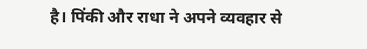है। पिंकी और राधा ने अपने व्यवहार से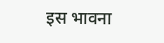इस भावना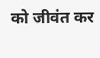को जीवंत कर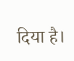दिया है।